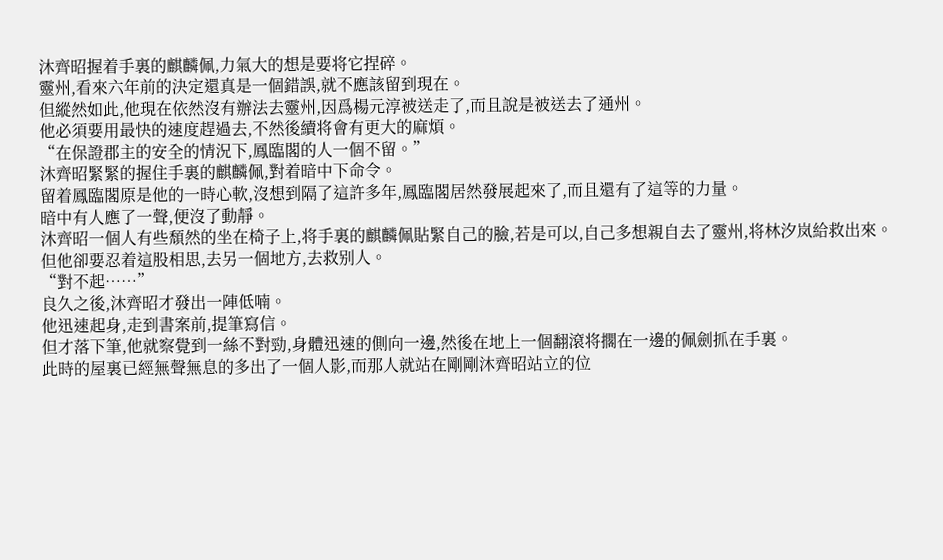沐齊昭握着手裏的麒麟佩,力氣大的想是要将它捏碎。
靈州,看來六年前的決定還真是一個錯誤,就不應該留到現在。
但縱然如此,他現在依然沒有辦法去靈州,因爲楊元淳被送走了,而且說是被送去了通州。
他必須要用最快的速度趕過去,不然後續将會有更大的麻煩。
“在保證郡主的安全的情況下,鳳臨閣的人一個不留。”
沐齊昭緊緊的握住手裏的麒麟佩,對着暗中下命令。
留着鳳臨閣原是他的一時心軟,沒想到隔了這許多年,鳳臨閣居然發展起來了,而且還有了這等的力量。
暗中有人應了一聲,便沒了動靜。
沐齊昭一個人有些頹然的坐在椅子上,将手裏的麒麟佩貼緊自己的臉,若是可以,自己多想親自去了靈州,将林汐岚給救出來。
但他卻要忍着這股相思,去另一個地方,去救别人。
“對不起……”
良久之後,沐齊昭才發出一陣低喃。
他迅速起身,走到書案前,提筆寫信。
但才落下筆,他就察覺到一絲不對勁,身體迅速的側向一邊,然後在地上一個翻滾将擱在一邊的佩劍抓在手裏。
此時的屋裏已經無聲無息的多出了一個人影,而那人就站在剛剛沐齊昭站立的位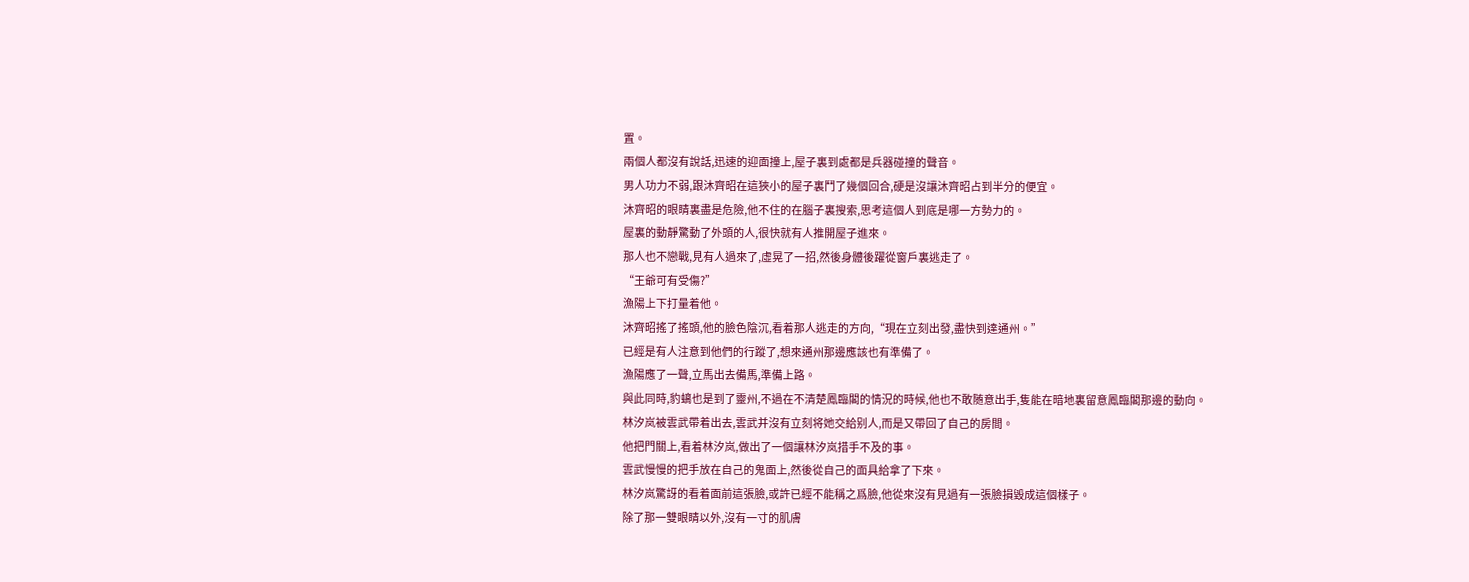置。
兩個人都沒有說話,迅速的迎面撞上,屋子裏到處都是兵器碰撞的聲音。
男人功力不弱,跟沐齊昭在這狹小的屋子裏鬥了幾個回合,硬是沒讓沐齊昭占到半分的便宜。
沐齊昭的眼睛裏盡是危險,他不住的在腦子裏搜索,思考這個人到底是哪一方勢力的。
屋裏的動靜驚動了外頭的人,很快就有人推開屋子進來。
那人也不戀戰,見有人過來了,虛晃了一招,然後身體後躍從窗戶裏逃走了。
“王爺可有受傷?”
漁陽上下打量着他。
沐齊昭搖了搖頭,他的臉色陰沉,看着那人逃走的方向,“現在立刻出發,盡快到達通州。”
已經是有人注意到他們的行蹤了,想來通州那邊應該也有準備了。
漁陽應了一聲,立馬出去備馬,準備上路。
與此同時,豹螭也是到了靈州,不過在不清楚鳳臨閣的情況的時候,他也不敢随意出手,隻能在暗地裏留意鳳臨閣那邊的動向。
林汐岚被雲武帶着出去,雲武并沒有立刻将她交給别人,而是又帶回了自己的房間。
他把門關上,看着林汐岚,做出了一個讓林汐岚措手不及的事。
雲武慢慢的把手放在自己的鬼面上,然後從自己的面具給拿了下來。
林汐岚驚訝的看着面前這張臉,或許已經不能稱之爲臉,他從來沒有見過有一張臉損毀成這個樣子。
除了那一雙眼睛以外,沒有一寸的肌膚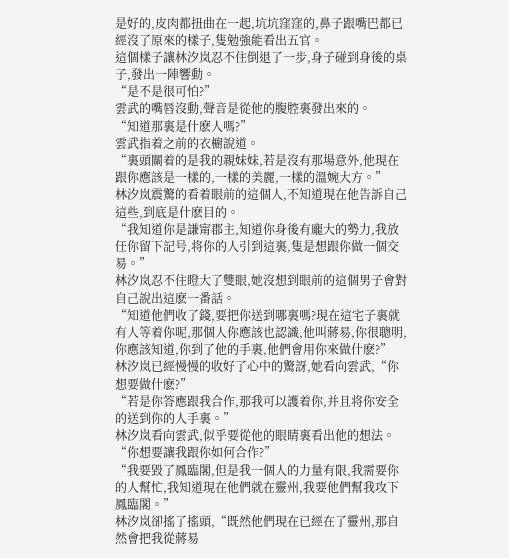是好的,皮肉都扭曲在一起,坑坑窪窪的,鼻子跟嘴巴都已經沒了原來的樣子,隻勉強能看出五官。
這個樣子讓林汐岚忍不住倒退了一步,身子碰到身後的桌子,發出一陣響動。
“是不是很可怕?”
雲武的嘴唇沒動,聲音是從他的腹腔裏發出來的。
“知道那裏是什麽人嗎?”
雲武指着之前的衣櫥說道。
“裏頭關着的是我的親妹妹,若是沒有那場意外,他現在跟你應該是一樣的,一樣的美麗,一樣的溫婉大方。”
林汐岚震驚的看着眼前的這個人,不知道現在他告訴自己這些,到底是什麽目的。
“我知道你是謙甯郡主,知道你身後有龐大的勢力,我放任你留下記号,将你的人引到這裏,隻是想跟你做一個交易。”
林汐岚忍不住瞪大了雙眼,她沒想到眼前的這個男子會對自己說出這麽一番話。
“知道他們收了錢,要把你送到哪裏嗎?現在這宅子裏就有人等着你呢,那個人你應該也認識,他叫蔣易,你很聰明,你應該知道,你到了他的手裏,他們會用你來做什麽?”
林汐岚已經慢慢的收好了心中的驚訝,她看向雲武,“你想要做什麽?”
“若是你答應跟我合作,那我可以護着你,并且将你安全的送到你的人手裏。”
林汐岚看向雲武,似乎要從他的眼睛裏看出他的想法。
“你想要讓我跟你如何合作?”
“我要毀了鳳臨閣,但是我一個人的力量有限,我需要你的人幫忙,我知道現在他們就在靈州,我要他們幫我攻下鳳臨閣。”
林汐岚卻搖了搖頭,“既然他們現在已經在了靈州,那自然會把我從蔣易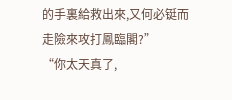的手裏給救出來,又何必铤而走險來攻打鳳臨閣?”
“你太天真了,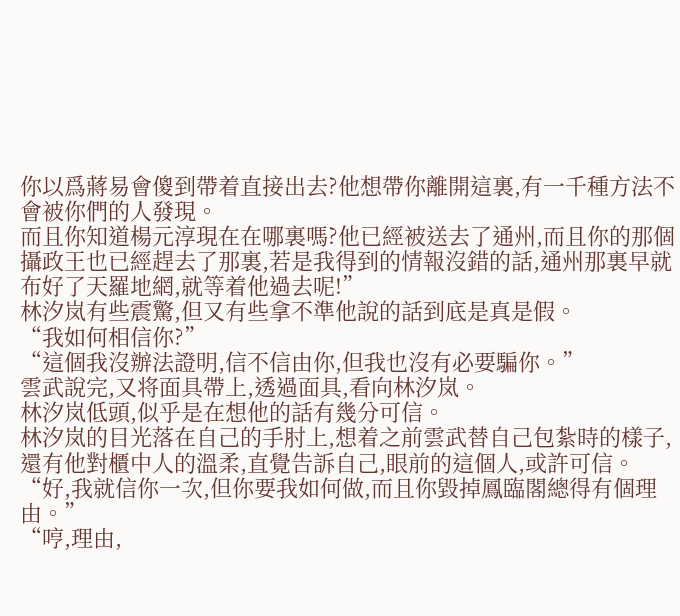你以爲蔣易會傻到帶着直接出去?他想帶你離開這裏,有一千種方法不會被你們的人發現。
而且你知道楊元淳現在在哪裏嗎?他已經被送去了通州,而且你的那個攝政王也已經趕去了那裏,若是我得到的情報沒錯的話,通州那裏早就布好了天羅地網,就等着他過去呢!”
林汐岚有些震驚,但又有些拿不準他說的話到底是真是假。
“我如何相信你?”
“這個我沒辦法證明,信不信由你,但我也沒有必要騙你。”
雲武說完,又将面具帶上,透過面具,看向林汐岚。
林汐岚低頭,似乎是在想他的話有幾分可信。
林汐岚的目光落在自己的手肘上,想着之前雲武替自己包紮時的樣子,還有他對櫃中人的溫柔,直覺告訴自己,眼前的這個人,或許可信。
“好,我就信你一次,但你要我如何做,而且你毀掉鳳臨閣總得有個理由。”
“哼,理由,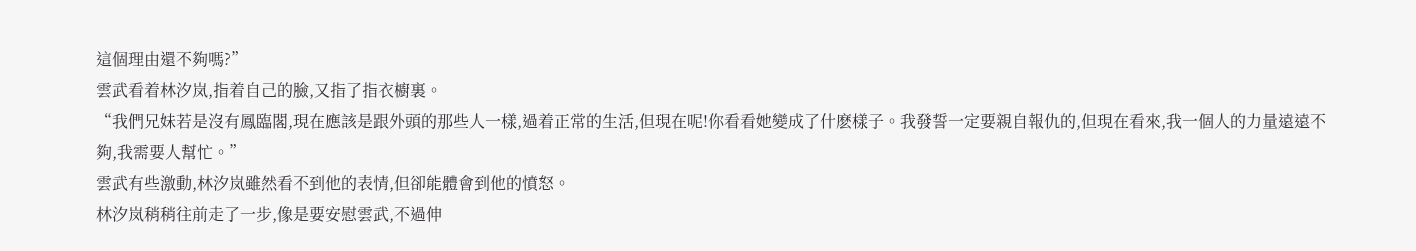這個理由還不夠嗎?”
雲武看着林汐岚,指着自己的臉,又指了指衣櫥裏。
“我們兄妹若是沒有鳳臨閣,現在應該是跟外頭的那些人一樣,過着正常的生活,但現在呢!你看看她變成了什麽樣子。我發誓一定要親自報仇的,但現在看來,我一個人的力量遠遠不夠,我需要人幫忙。”
雲武有些激動,林汐岚雖然看不到他的表情,但卻能體會到他的憤怒。
林汐岚稍稍往前走了一步,像是要安慰雲武,不過伸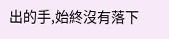出的手,始終沒有落下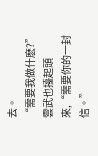去。
“需要我做什麽?”
雲武也擡起頭來,“需要你的一封信。”